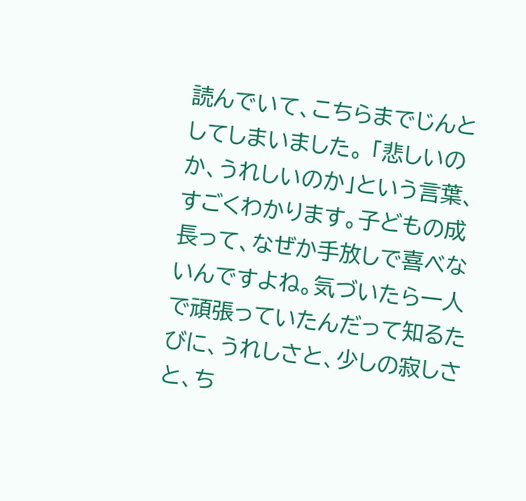読んでいて、こちらまでじんとしてしまいました。 「悲しいのか、うれしいのか」という言葉、すごくわかります。子どもの成長って、なぜか手放しで喜べないんですよね。気づいたら一人で頑張っていたんだって知るたびに、うれしさと、少しの寂しさと、ち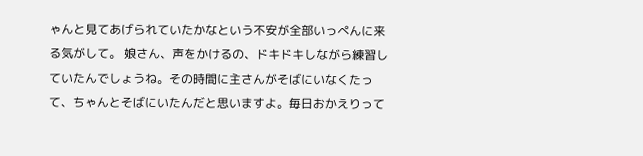ゃんと見てあげられていたかなという不安が全部いっぺんに来る気がして。 娘さん、声をかけるの、ドキドキしながら練習していたんでしょうね。その時間に主さんがそばにいなくたって、ちゃんとそばにいたんだと思いますよ。毎日おかえりって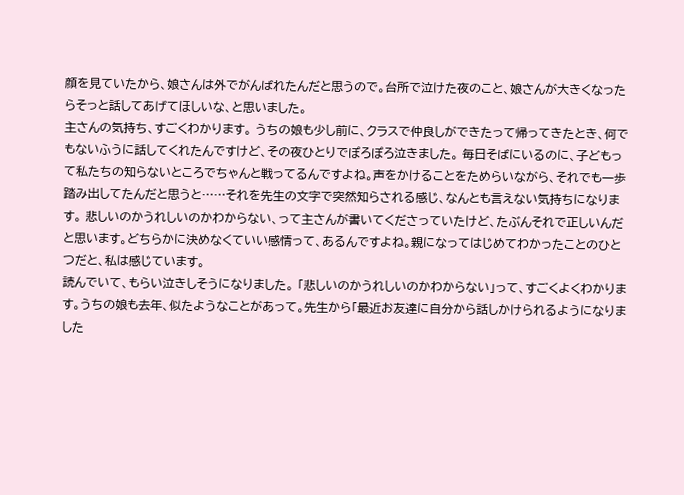顔を見ていたから、娘さんは外でがんばれたんだと思うので。台所で泣けた夜のこと、娘さんが大きくなったらそっと話してあげてほしいな、と思いました。
主さんの気持ち、すごくわかります。 うちの娘も少し前に、クラスで仲良しができたって帰ってきたとき、何でもないふうに話してくれたんですけど、その夜ひとりでぽろぽろ泣きました。 毎日そばにいるのに、子どもって私たちの知らないところでちゃんと戦ってるんですよね。声をかけることをためらいながら、それでも一歩踏み出してたんだと思うと……それを先生の文字で突然知らされる感じ、なんとも言えない気持ちになります。 悲しいのかうれしいのかわからない、って主さんが書いてくださっていたけど、たぶんそれで正しいんだと思います。どちらかに決めなくていい感情って、あるんですよね。親になってはじめてわかったことのひとつだと、私は感じています。
読んでいて、もらい泣きしそうになりました。 「悲しいのかうれしいのかわからない」って、すごくよくわかります。うちの娘も去年、似たようなことがあって。先生から「最近お友達に自分から話しかけられるようになりました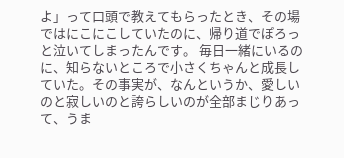よ」って口頭で教えてもらったとき、その場ではにこにこしていたのに、帰り道でぽろっと泣いてしまったんです。 毎日一緒にいるのに、知らないところで小さくちゃんと成長していた。その事実が、なんというか、愛しいのと寂しいのと誇らしいのが全部まじりあって、うま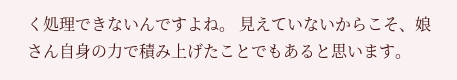く処理できないんですよね。 見えていないからこそ、娘さん自身の力で積み上げたことでもあると思います。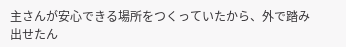主さんが安心できる場所をつくっていたから、外で踏み出せたん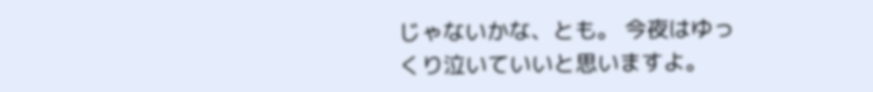じゃないかな、とも。 今夜はゆっくり泣いていいと思いますよ。